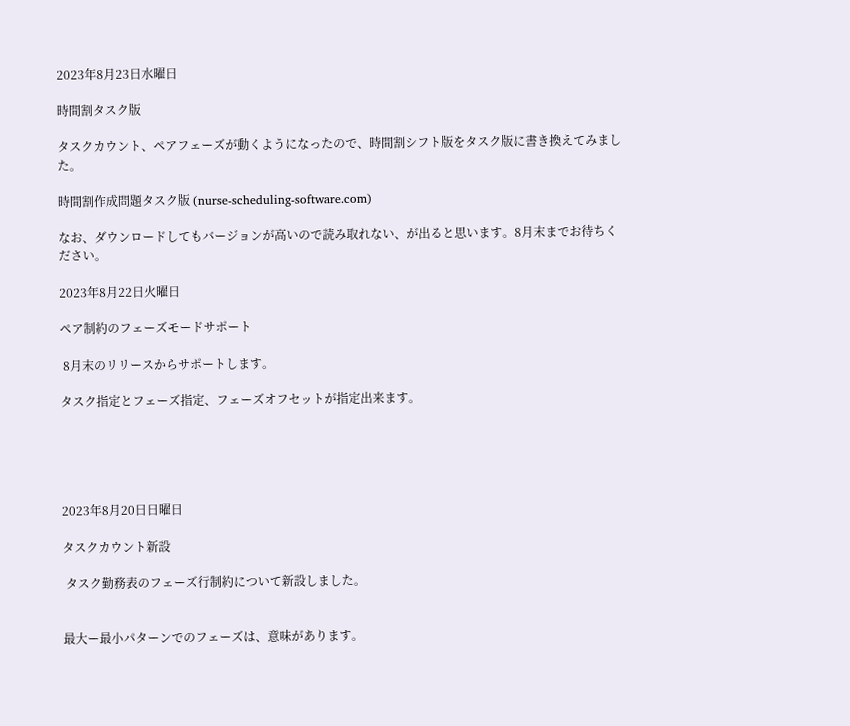2023年8月23日水曜日

時間割タスク版

タスクカウント、ペアフェーズが動くようになったので、時間割シフト版をタスク版に書き換えてみました。

時間割作成問題タスク版 (nurse-scheduling-software.com)

なお、ダウンロードしてもバージョンが高いので読み取れない、が出ると思います。8月末までお待ちください。

2023年8月22日火曜日

ペア制約のフェーズモードサポート

 8月末のリリースからサポートします。

タスク指定とフェーズ指定、フェーズオフセットが指定出来ます。





2023年8月20日日曜日

タスクカウント新設

 タスク勤務表のフェーズ行制約について新設しました。


最大ー最小パターンでのフェーズは、意味があります。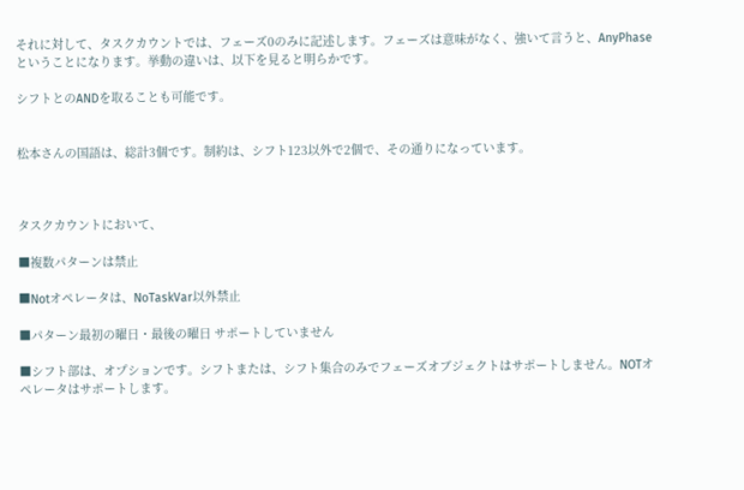それに対して、タスクカウントでは、フェーズ0のみに記述します。フェーズは意味がなく、強いて言うと、AnyPhaseということになります。挙動の違いは、以下を見ると明らかです。

シフトとのANDを取ることも可能です。


松本さんの国語は、総計3個です。制約は、シフト123以外で2個で、その通りになっています。



タスクカウントにおいて、

■複数パターンは禁止

■Notオペレータは、NoTaskVar以外禁止

■パターン最初の曜日・最後の曜日 サポートしていません

■シフト部は、オプションです。シフトまたは、シフト集合のみでフェーズオブジェクトはサポートしません。NOTオペレータはサポートします。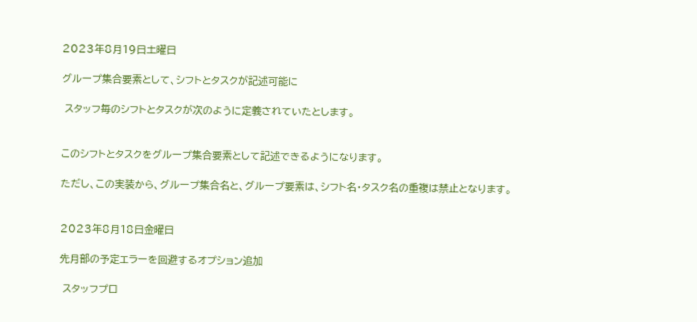2023年8月19日土曜日

グループ集合要素として、シフトとタスクが記述可能に

 スタッフ毎のシフトとタスクが次のように定義されていたとします。


このシフトとタスクをグループ集合要素として記述できるようになります。

ただし、この実装から、グループ集合名と、グループ要素は、シフト名・タスク名の重複は禁止となります。


2023年8月18日金曜日

先月部の予定エラーを回避するオプション追加

 スタッフプロ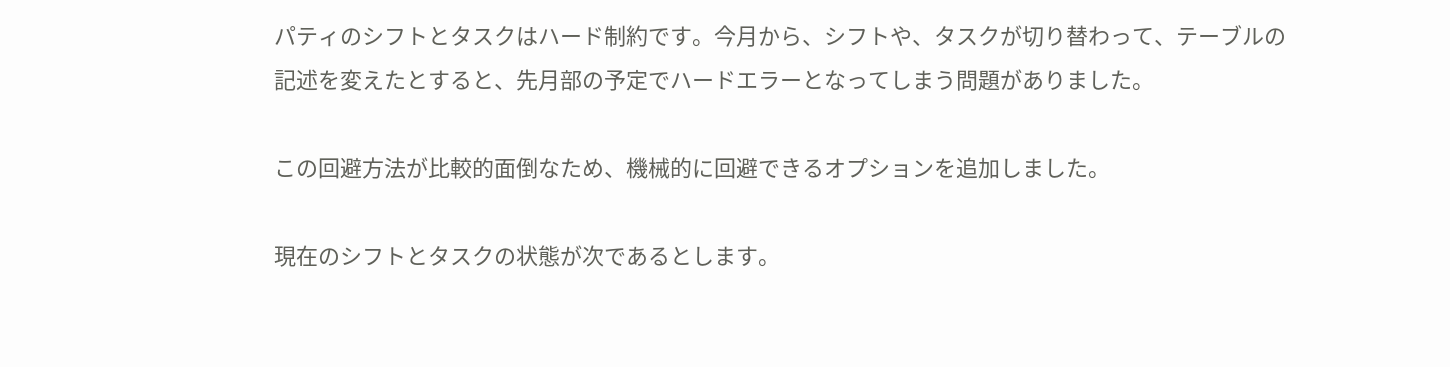パティのシフトとタスクはハード制約です。今月から、シフトや、タスクが切り替わって、テーブルの記述を変えたとすると、先月部の予定でハードエラーとなってしまう問題がありました。

この回避方法が比較的面倒なため、機械的に回避できるオプションを追加しました。

現在のシフトとタスクの状態が次であるとします。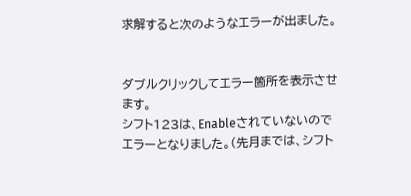求解すると次のようなエラーが出ました。


ダブルクリックしてエラー箇所を表示させます。
シフト123は、Enableされていないのでエラーとなりました。(先月までは、シフト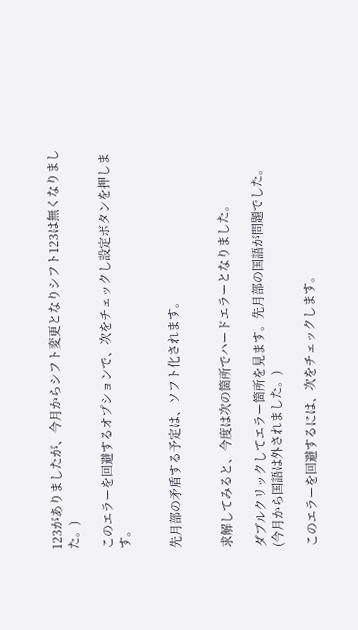123がありましたが、今月からシフト変更となりシフト123は無くなりました。)

このエラーを回避するオプションで、次をチェックし設定ボタンを押します。


先月部の矛盾する予定は、ソフト化されます。


求解してみると、今度は次の箇所でハードエラーとなりました。

ダブルクリックしてエラー箇所を見ます。先月部の国語が問題でした。
(今月から国語は外されました。)

このエラーを回避するには、次をチェックします。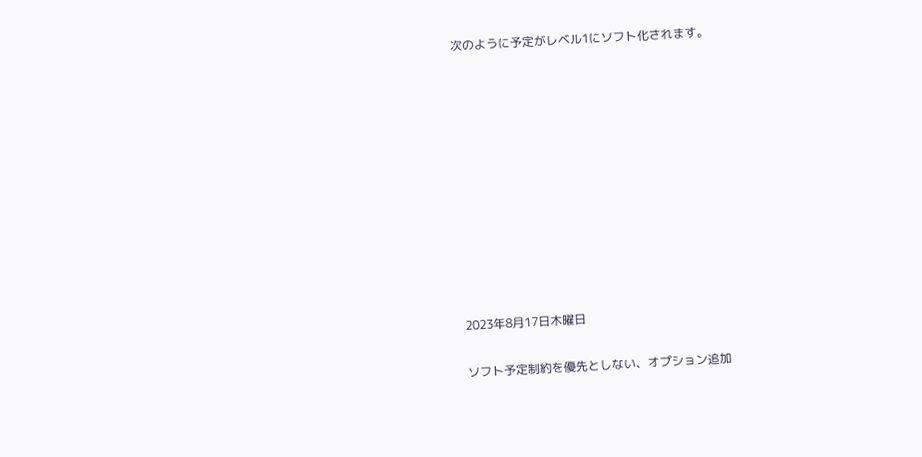次のように予定がレベル1にソフト化されます。











2023年8月17日木曜日

ソフト予定制約を優先としない、オプション追加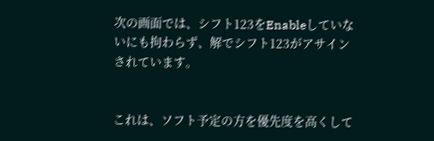次の画面では、シフト123をEnableしていないにも拘わらず、解でシフト123がアサインされています。


これは、ソフト予定の方を優先度を高くして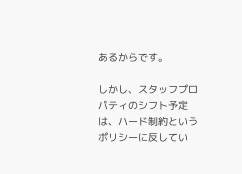あるからです。

しかし、スタッフプロパティのシフト予定は、ハード制約というポリシーに反してい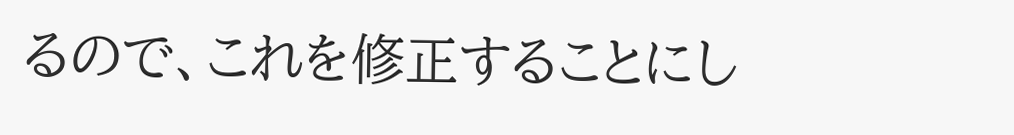るので、これを修正することにし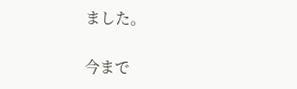ました。

今まで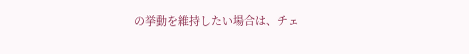の挙動を維持したい場合は、チェ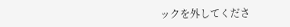ックを外してくださ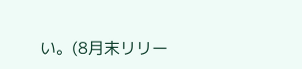い。(8月末リリー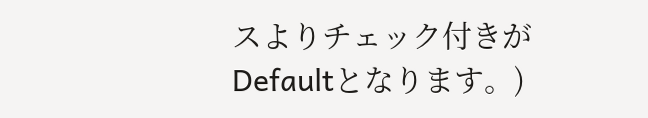スよりチェック付きがDefaultとなります。)